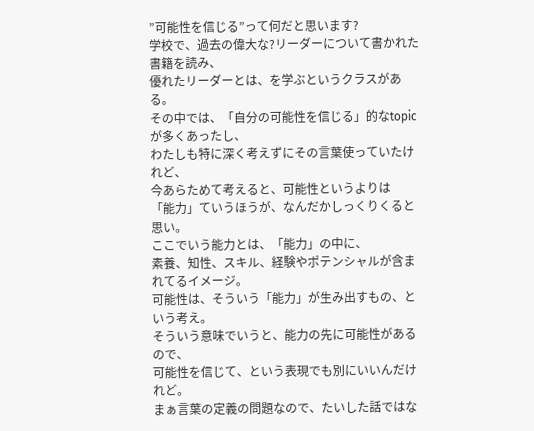”可能性を信じる”って何だと思います?
学校で、過去の偉大な?リーダーについて書かれた書籍を読み、
優れたリーダーとは、を学ぶというクラスがある。
その中では、「自分の可能性を信じる」的なtopicが多くあったし、
わたしも特に深く考えずにその言葉使っていたけれど、
今あらためて考えると、可能性というよりは
「能力」ていうほうが、なんだかしっくりくると思い。
ここでいう能力とは、「能力」の中に、
素養、知性、スキル、経験やポテンシャルが含まれてるイメージ。
可能性は、そういう「能力」が生み出すもの、という考え。
そういう意味でいうと、能力の先に可能性があるので、
可能性を信じて、という表現でも別にいいんだけれど。
まぁ言葉の定義の問題なので、たいした話ではな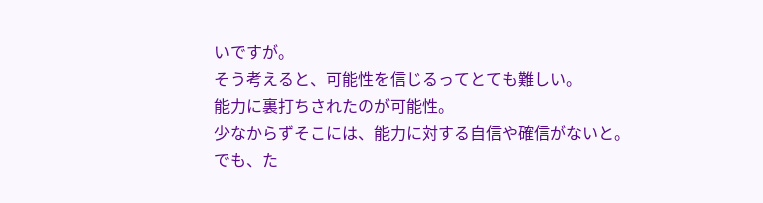いですが。
そう考えると、可能性を信じるってとても難しい。
能力に裏打ちされたのが可能性。
少なからずそこには、能力に対する自信や確信がないと。
でも、た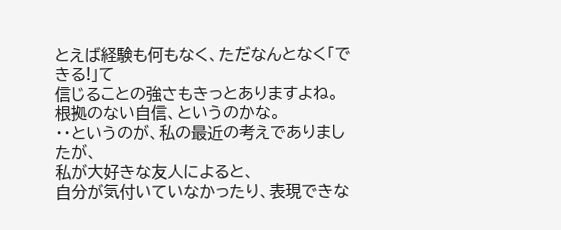とえば経験も何もなく、ただなんとなく「できる!」て
信じることの強さもきっとありますよね。
根拠のない自信、というのかな。
・・というのが、私の最近の考えでありましたが、
私が大好きな友人によると、
自分が気付いていなかったり、表現できな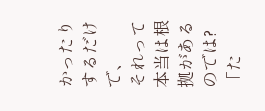かったりするだけで、
それって本当は根拠があるのでは?
「た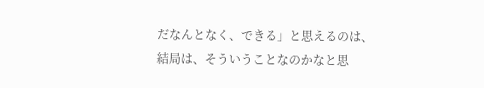だなんとなく、できる」と思えるのは、
結局は、そういうことなのかなと思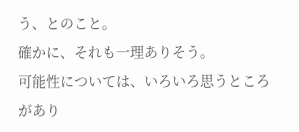う、とのこと。
確かに、それも一理ありそう。
可能性については、いろいろ思うところがあり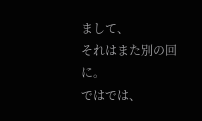まして、
それはまた別の回に。
ではでは、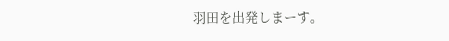羽田を出発しまーす。